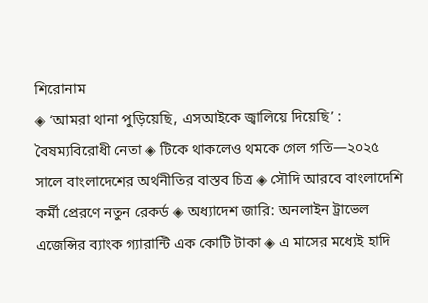শিরোনাম
◈ ‘আমরা থানা পুড়িয়েছি, এসআইকে জ্বালিয়ে দিয়েছি’ : বৈষম্যবিরোধী নেতা ◈ টিকে থাকলেও থমকে গেল গতি—২০২৫ সালে বাংলাদেশের অর্থনীতির বাস্তব চিত্র ◈ সৌদি আরবে বাংলাদেশি কর্মী প্রেরণে নতুন রেকর্ড ◈ অধ্যাদেশ জারি: অনলাইন ট্রাভেল এজেন্সির ব্যাংক গ্যারান্টি এক কোটি টাকা ◈ এ মাসের মধ্যেই হাদি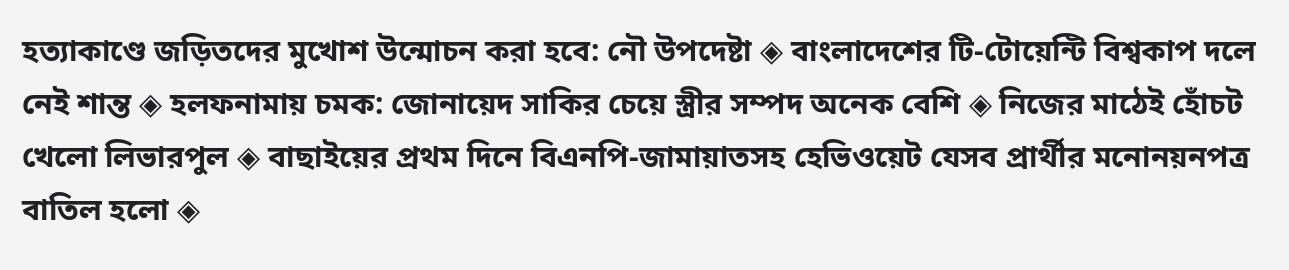হত্যাকাণ্ডে জড়িতদের মুখোশ উন্মোচন করা হবে: নৌ উপদেষ্টা ◈ বাংলা‌দে‌শের টি-টোয়েন্টি বিশ্বকাপ দ‌লে নেই শান্ত ◈ হলফনামায় চমক: জোনায়েদ সাকির চেয়ে স্ত্রীর সম্পদ অনেক বেশি ◈ নি‌জের মাঠেই হোঁচট খে‌লো লিভারপুল ◈ বাছাইয়ের প্রথম দিনে বিএনপি-জামায়াতসহ হেভিওয়েট যেসব প্রার্থীর মনোনয়নপত্র বাতিল হলো ◈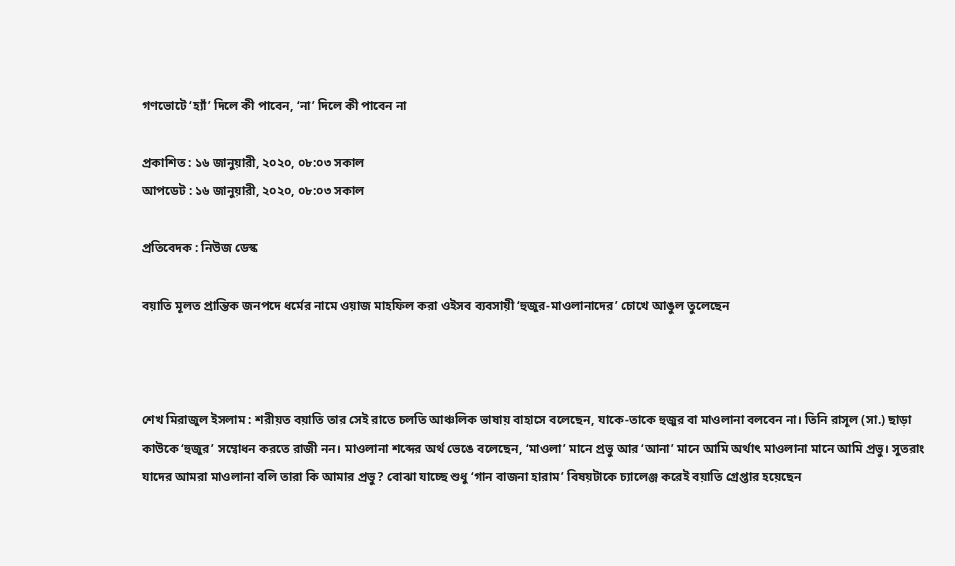গণভোটে ‘হ্যাঁ’ দিলে কী পাবেন, ‘না’ দিলে কী পাবেন না

প্রকাশিত : ১৬ জানুয়ারী, ২০২০, ০৮:০৩ সকাল
আপডেট : ১৬ জানুয়ারী, ২০২০, ০৮:০৩ সকাল

প্রতিবেদক : নিউজ ডেস্ক

বয়াতি মূলত প্রান্তিক জনপদে ধর্মের নামে ওয়াজ মাহফিল করা ওইসব ব্যবসায়ী ‘হুজুর-মাওলানাদের’ চোখে আঙুল তুলেছেন



শেখ মিরাজুল ইসলাম : শরীয়ত বয়াতি তার সেই রাতে চলতি আঞ্চলিক ভাষায় বাহাসে বলেছেন, যাকে-তাকে হুজুর বা মাওলানা বলবেন না। তিনি রাসূল (সা.) ছাড়া কাউকে ‘হুজুর’ সম্বোধন করতে রাজী নন। মাওলানা শব্দের অর্থ ভেঙে বলেছেন, ‘মাওলা’ মানে প্রভু আর ‘আনা’ মানে আমি অর্থাৎ মাওলানা মানে আমি প্রভু। সুতরাং যাদের আমরা মাওলানা বলি তারা কি আমার প্রভু? বোঝা যাচ্ছে শুধু ‘গান বাজনা হারাম’ বিষয়টাকে চ্যালেঞ্জ করেই বয়াতি গ্রেপ্তার হয়েছেন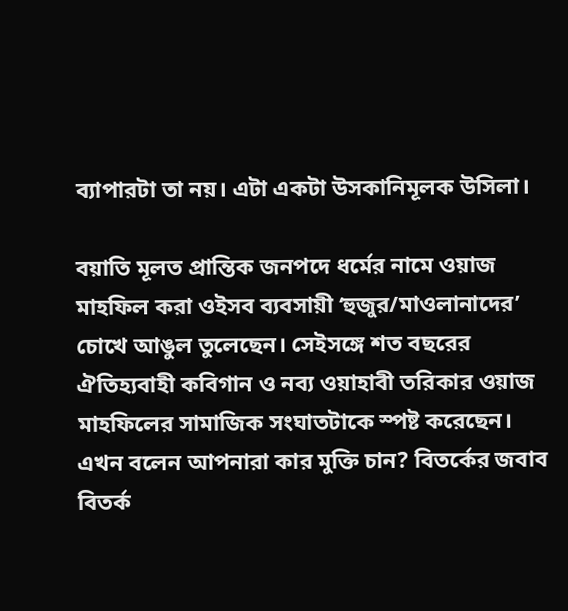ব্যাপারটা তা নয়। এটা একটা উসকানিমূলক উসিলা।

বয়াতি মূলত প্রান্তিক জনপদে ধর্মের নামে ওয়াজ মাহফিল করা ওইসব ব্যবসায়ী ‘হুজুর/মাওলানাদের’ চোখে আঙুল তুলেছেন। সেইসঙ্গে শত বছরের ঐতিহ্যবাহী কবিগান ও নব্য ওয়াহাবী তরিকার ওয়াজ মাহফিলের সামাজিক সংঘাতটাকে স্পষ্ট করেছেন। এখন বলেন আপনারা কার মুক্তি চান? বিতর্কের জবাব বিতর্ক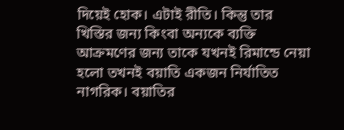দিয়েই হোক। এটাই রীতি। কিন্তু তার খিস্তির জন্য কিংবা অন্যকে ব্যক্তি আক্রমণের জন্য তাকে যখনই রিমান্ডে নেয়া হলো তখনই বয়াতি একজন নির্যাতিত নাগরিক। বয়াতির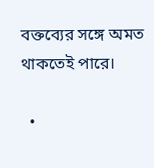বক্তব্যের সঙ্গে অমত থাকতেই পারে।

  •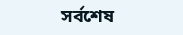সর্বশেষ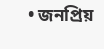• জনপ্রিয়